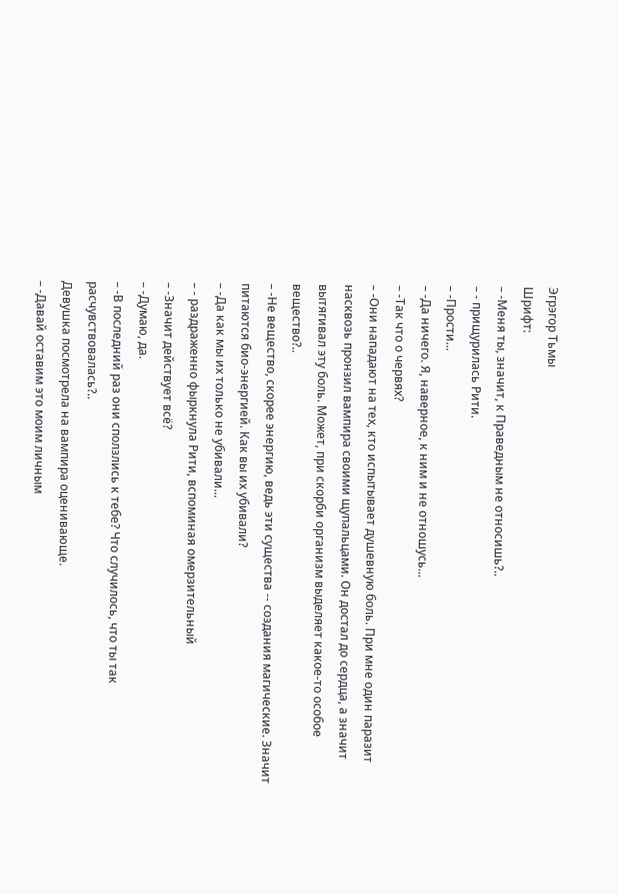Эгрэгор Тьмы
Шрифт:
– -Меня ты, значит, к Праведным не относишь?..
– - прищурилась Рити.
– -Прости...
– -Да ничего. Я, наверное, к ним и не отношусь...
– -Так что о червях?
– -Они нападают на тех, кто испытывает душевную боль. При мне один паразит насквозь пронзил вампира своими щупальцами. Он достал до сердца, а значит вытягивал эту боль. Может, при скорби организм выделяет какое-то особое вещество?..
– -Не вещество, скорее энергию, ведь эти существа -- создания магические. Значит питаются био-энергией. Как вы их убивали?
– -Да как мы их только не убивали...
– - раздраженно фыркнула Рити, вспоминая омерзительный
– -Значит действует всё?
– -Думаю, да.
– -В последний раз они сползлись к тебе? Что случилось, что ты так расчувствовалась?..
Девушка посмотрела на вампира оценивающе.
– -Давай оставим это моим личным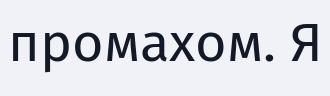промахом. Я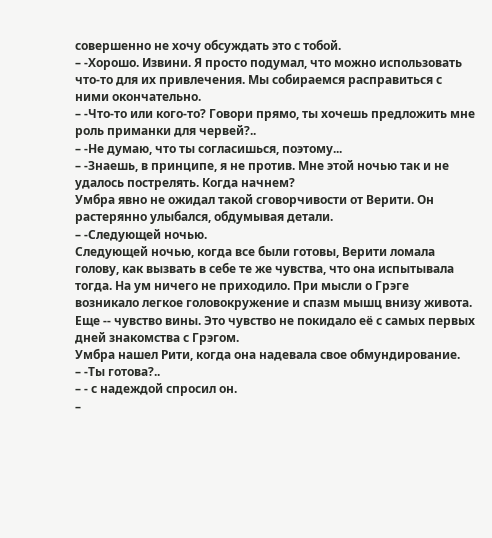совершенно не хочу обсуждать это с тобой.
– -Хорошо. Извини. Я просто подумал, что можно использовать что-то для их привлечения. Мы собираемся расправиться с ними окончательно.
– -Что-то или кого-то? Говори прямо, ты хочешь предложить мне роль приманки для червей?..
– -Не думаю, что ты согласишься, поэтому...
– -Знаешь, в принципе, я не против. Мне этой ночью так и не удалось пострелять. Когда начнем?
Умбра явно не ожидал такой сговорчивости от Верити. Он растерянно улыбался, обдумывая детали.
– -Следующей ночью.
Следующей ночью, когда все были готовы, Верити ломала голову, как вызвать в себе те же чувства, что она испытывала тогда. На ум ничего не приходило. При мысли о Грэге возникало легкое головокружение и спазм мышц внизу живота. Еще -- чувство вины. Это чувство не покидало её с самых первых дней знакомства с Грэгом.
Умбра нашел Рити, когда она надевала свое обмундирование.
– -Ты готова?..
– - с надеждой спросил он.
–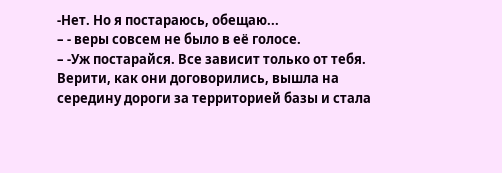-Нет. Но я постараюсь, обещаю...
– - веры совсем не было в её голосе.
– -Уж постарайся. Все зависит только от тебя.
Верити, как они договорились, вышла на середину дороги за территорией базы и стала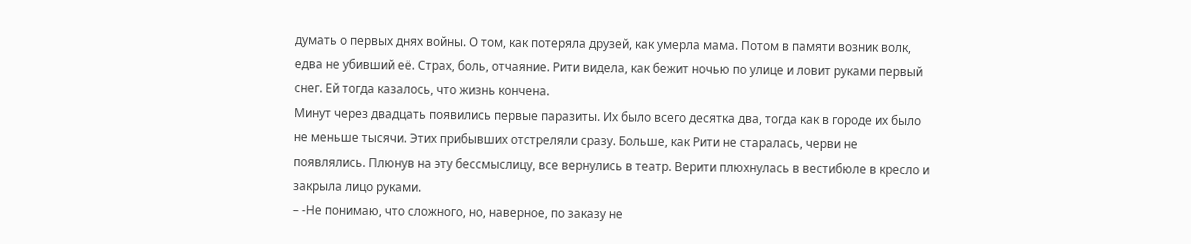думать о первых днях войны. О том, как потеряла друзей, как умерла мама. Потом в памяти возник волк, едва не убивший её. Страх, боль, отчаяние. Рити видела, как бежит ночью по улице и ловит руками первый снег. Ей тогда казалось, что жизнь кончена.
Минут через двадцать появились первые паразиты. Их было всего десятка два, тогда как в городе их было не меньше тысячи. Этих прибывших отстреляли сразу. Больше, как Рити не старалась, черви не появлялись. Плюнув на эту бессмыслицу, все вернулись в театр. Верити плюхнулась в вестибюле в кресло и закрыла лицо руками.
– -Не понимаю, что сложного, но, наверное, по заказу не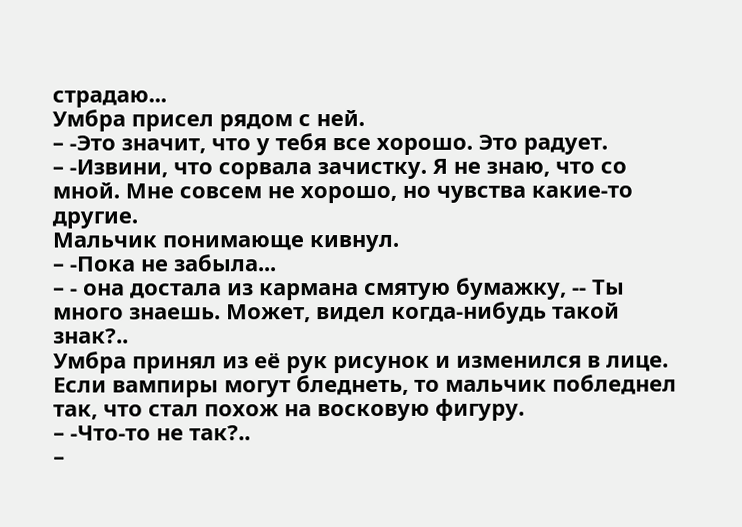страдаю...
Умбра присел рядом с ней.
– -Это значит, что у тебя все хорошо. Это радует.
– -Извини, что сорвала зачистку. Я не знаю, что со мной. Мне совсем не хорошо, но чувства какие-то другие.
Мальчик понимающе кивнул.
– -Пока не забыла...
– - она достала из кармана смятую бумажку, -- Ты много знаешь. Может, видел когда-нибудь такой знак?..
Умбра принял из её рук рисунок и изменился в лице. Если вампиры могут бледнеть, то мальчик побледнел так, что стал похож на восковую фигуру.
– -Что-то не так?..
–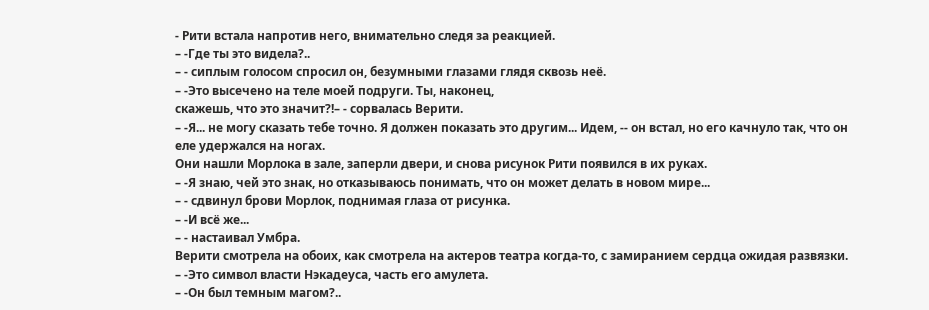- Рити встала напротив него, внимательно следя за реакцией.
– -Где ты это видела?..
– - сиплым голосом спросил он, безумными глазами глядя сквозь неё.
– -Это высечено на теле моей подруги. Ты, наконец,
скажешь, что это значит?!– - сорвалась Верити.
– -Я... не могу сказать тебе точно. Я должен показать это другим... Идем, -- он встал, но его качнуло так, что он еле удержался на ногах.
Они нашли Морлока в зале, заперли двери, и снова рисунок Рити появился в их руках.
– -Я знаю, чей это знак, но отказываюсь понимать, что он может делать в новом мире...
– - сдвинул брови Морлок, поднимая глаза от рисунка.
– -И всё же...
– - настаивал Умбра.
Верити смотрела на обоих, как смотрела на актеров театра когда-то, с замиранием сердца ожидая развязки.
– -Это символ власти Нэкадеуса, часть его амулета.
– -Он был темным магом?..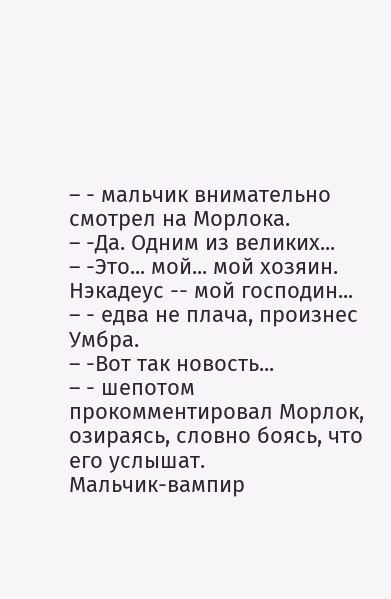– - мальчик внимательно смотрел на Морлока.
– -Да. Одним из великих...
– -Это... мой... мой хозяин. Нэкадеус -- мой господин...
– - едва не плача, произнес Умбра.
– -Вот так новость...
– - шепотом прокомментировал Морлок, озираясь, словно боясь, что его услышат.
Мальчик-вампир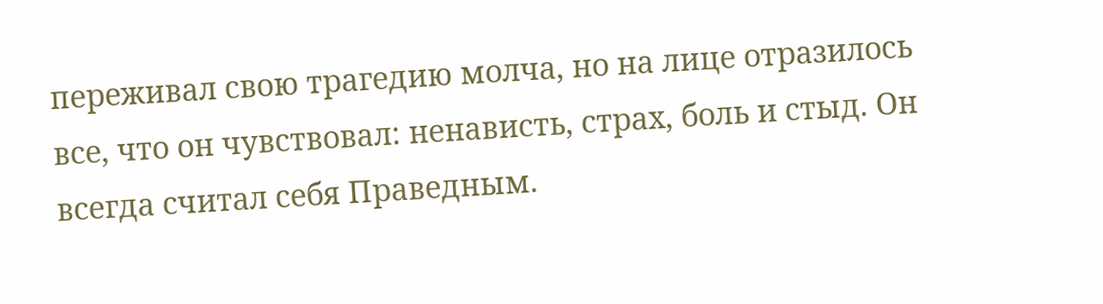переживал свою трагедию молча, но на лице отразилось все, что он чувствовал: ненависть, страх, боль и стыд. Он всегда считал себя Праведным.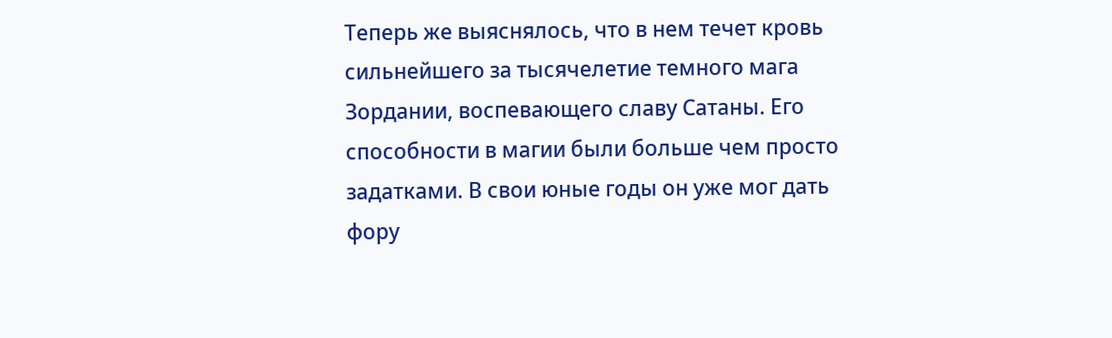Теперь же выяснялось, что в нем течет кровь сильнейшего за тысячелетие темного мага Зордании, воспевающего славу Сатаны. Его способности в магии были больше чем просто задатками. В свои юные годы он уже мог дать фору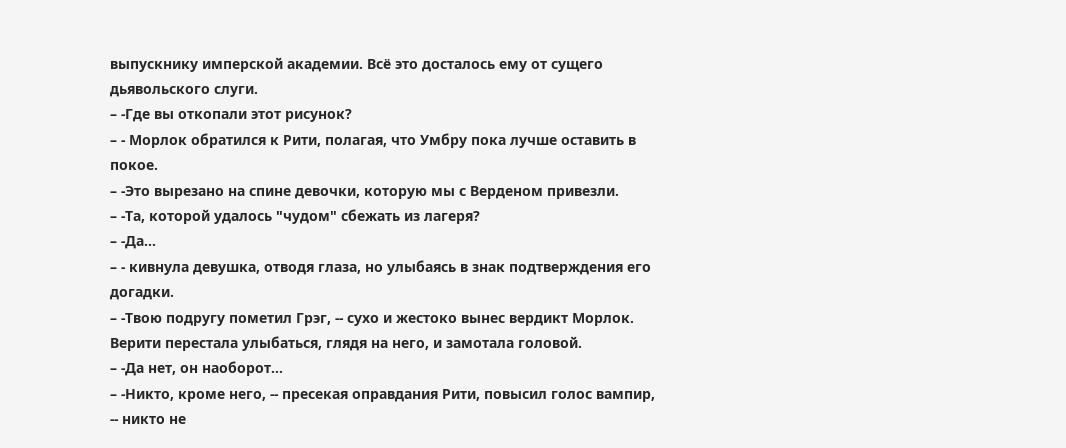выпускнику имперской академии. Всё это досталось ему от сущего дьявольского слуги.
– -Где вы откопали этот рисунок?
– - Морлок обратился к Рити, полагая, что Умбру пока лучше оставить в покое.
– -Это вырезано на спине девочки, которую мы с Верденом привезли.
– -Та, которой удалось "чудом" сбежать из лагеря?
– -Да...
– - кивнула девушка, отводя глаза, но улыбаясь в знак подтверждения его догадки.
– -Твою подругу пометил Грэг, -- сухо и жестоко вынес вердикт Морлок.
Верити перестала улыбаться, глядя на него, и замотала головой.
– -Да нет, он наоборот...
– -Никто, кроме него, -- пресекая оправдания Рити, повысил голос вампир, -- никто не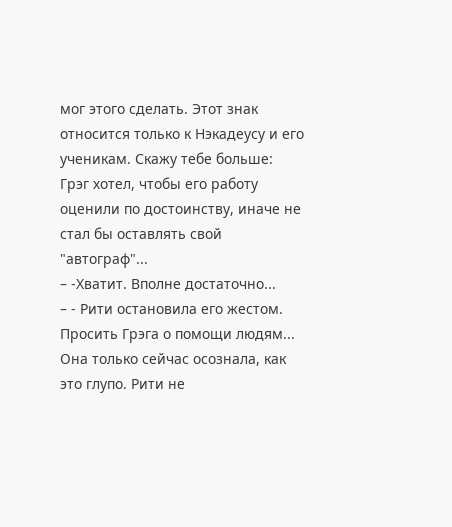мог этого сделать. Этот знак относится только к Нэкадеусу и его ученикам. Скажу тебе больше: Грэг хотел, чтобы его работу оценили по достоинству, иначе не стал бы оставлять свой "автограф"...
– -Хватит. Вполне достаточно...
– - Рити остановила его жестом.
Просить Грэга о помощи людям... Она только сейчас осознала, как это глупо. Рити не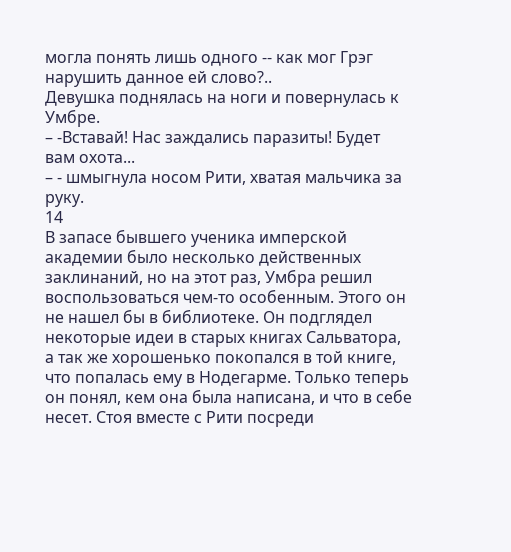могла понять лишь одного -- как мог Грэг нарушить данное ей слово?..
Девушка поднялась на ноги и повернулась к Умбре.
– -Вставай! Нас заждались паразиты! Будет вам охота...
– - шмыгнула носом Рити, хватая мальчика за руку.
14
В запасе бывшего ученика имперской академии было несколько действенных заклинаний, но на этот раз, Умбра решил воспользоваться чем-то особенным. Этого он не нашел бы в библиотеке. Он подглядел некоторые идеи в старых книгах Сальватора, а так же хорошенько покопался в той книге, что попалась ему в Нодегарме. Только теперь он понял, кем она была написана, и что в себе несет. Стоя вместе с Рити посреди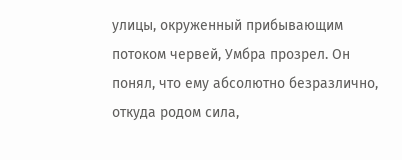улицы, окруженный прибывающим потоком червей, Умбра прозрел. Он понял, что ему абсолютно безразлично, откуда родом сила,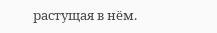растущая в нём.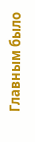Главным было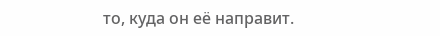то, куда он её направит.